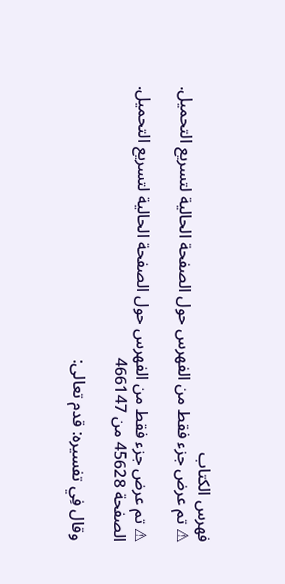فهرس الكتاب
⚠ تم عرض جزء فقط من الفهرس حول الصفحة الحالية لتسريع التحميل.

⚠ تم عرض جزء فقط من الفهرس حول الصفحة الحالية لتسريع التحميل.
الصفحة 45628 من 466147

وقال فِي تفسيره: قدم تعالى: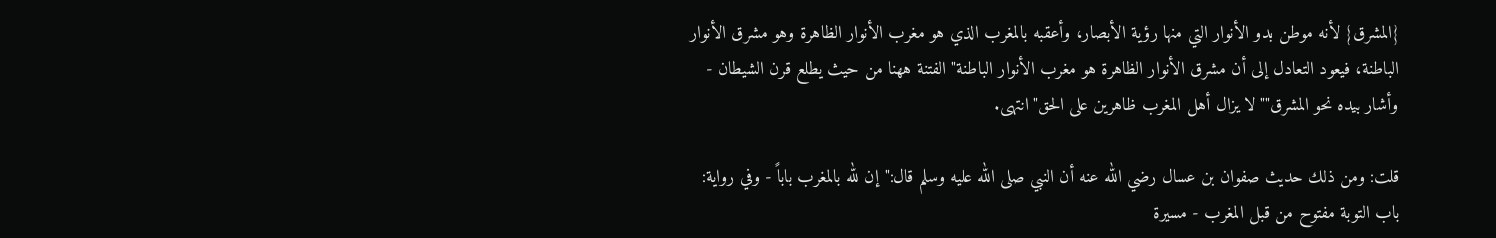{المشرق} لأنه موطن بدو الأنوار التي منها رؤية الأبصار، وأعقبه بالمغرب الذي هو مغرب الأنوار الظاهرة وهو مشرق الأنوار الباطنة، فيعود التعادل إلى أن مشرق الأنوار الظاهرة هو مغرب الأنوار الباطنة"الفتنة ههنا من حيث يطلع قرن الشيطان - وأشار بيده نحو المشرق""لا يزال أهل المغرب ظاهرين على الحق"انتهى.

قلت: ومن ذلك حديث صفوان بن عسال رضي الله عنه أن النبي صلى الله عليه وسلم قال:"إن لله بالمغرب باباً - وفي رواية: باب التوبة مفتوح من قبل المغرب - مسيرة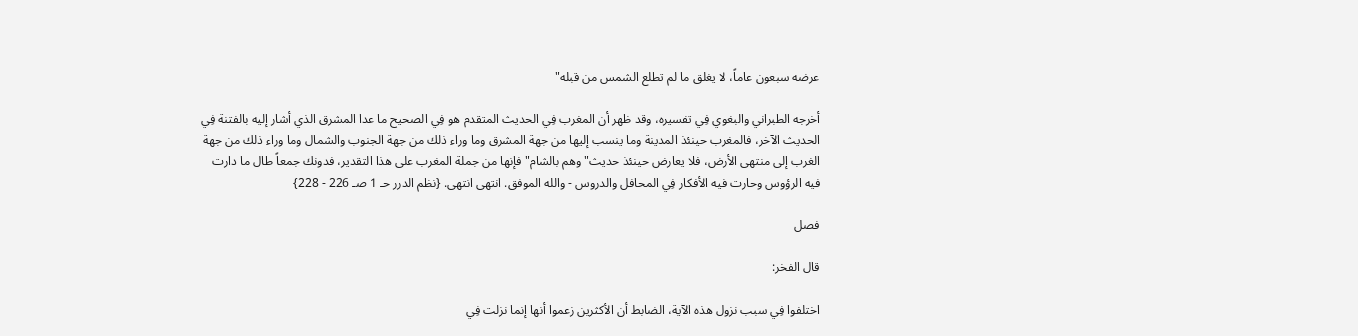عرضه سبعون عاماً، لا يغلق ما لم تطلع الشمس من قبله"

أخرجه الطبراني والبغوي فِي تفسيره، وقد ظهر أن المغرب فِي الحديث المتقدم هو فِي الصحيح ما عدا المشرق الذي أشار إليه بالفتنة فِي الحديث الآخر، فالمغرب حينئذ المدينة وما ينسب إليها من جهة المشرق وما وراء ذلك من جهة الجنوب والشمال وما وراء ذلك من جهة الغرب إلى منتهى الأرض، فلا يعارض حينئذ حديث"وهم بالشام"فإنها من جملة المغرب على هذا التقدير، فدونك جمعاً طال ما دارت فيه الرؤوس وحارت فيه الأفكار فِي المحافل والدروس - والله الموفق. انتهى انتهى. {نظم الدرر حـ 1 صـ 226 - 228}

فصل

قال الفخر:

اختلفوا فِي سبب نزول هذه الآية، الضابط أن الأكثرين زعموا أنها إنما نزلت فِي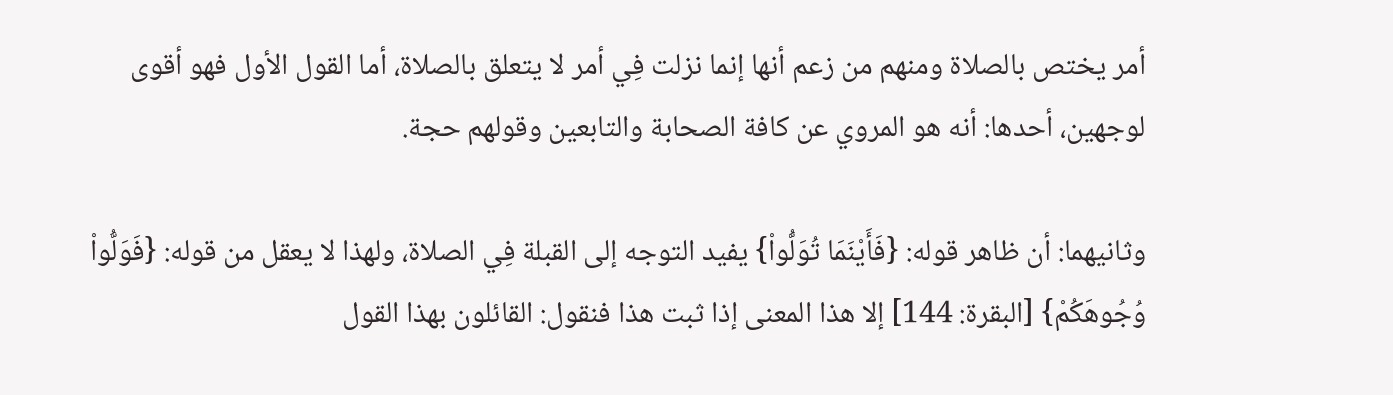أمر يختص بالصلاة ومنهم من زعم أنها إنما نزلت فِي أمر لا يتعلق بالصلاة، أما القول الأول فهو أقوى لوجهين، أحدها: أنه هو المروي عن كافة الصحابة والتابعين وقولهم حجة.

وثانيهما: أن ظاهر قوله: {فَأَيْنَمَا تُوَلُّواْ} يفيد التوجه إلى القبلة فِي الصلاة، ولهذا لا يعقل من قوله: {فَوَلُّواْ وُجُوهَكُمْ} [البقرة: 144] إلا هذا المعنى إذا ثبت هذا فنقول: القائلون بهذا القول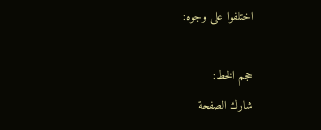اختلفوا على وجوه:

حجم الخط:
شارك الصفحة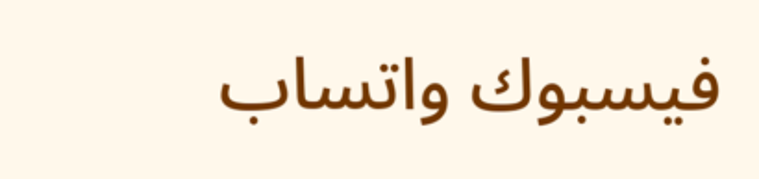فيسبوك واتساب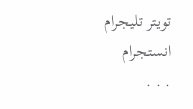تويتر تليجرام انستجرام
. . .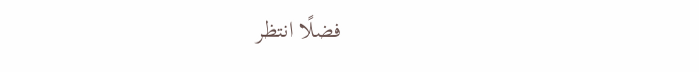فضلًا انتظر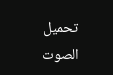تحميل الصوت